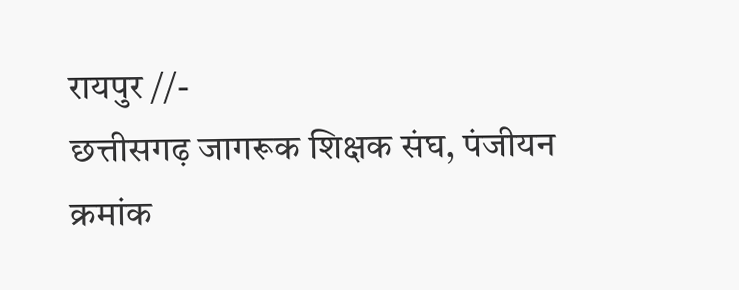रायपुर //-
छत्तीसगढ़ जागरूक शिक्षक संघ, पंजीयन क्रमांक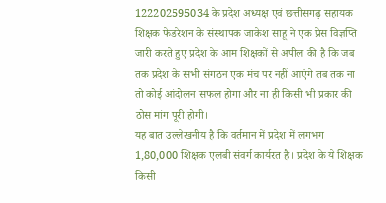122202595034 के प्रदेश अध्यक्ष एवं छत्तीसगढ़ सहायक शिक्षक फेडरेशन के संस्थापक जाकेश साहू ने एक प्रेस विज्ञप्ति जारी करते हुए प्रदेश के आम शिक्षकों से अपील की है कि जब तक प्रदेश के सभी संगठन एक मंच पर नहीं आएंगे तब तक ना तो कोई आंदोलन सफल होगा और ना ही किसी भी प्रकार की ठोस मांग पूरी होगी।
यह बात उल्लेखनीय है कि वर्तमान में प्रदेश में लगभग 1,80,000 शिक्षक एलबी संवर्ग कार्यरत है। प्रदेश के ये शिक्षक किसी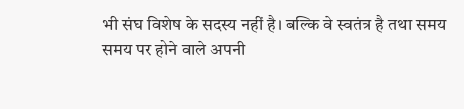भी संघ विशेष के सदस्य नहीं है। बल्कि वे स्वतंत्र है तथा समय समय पर होने वाले अपनी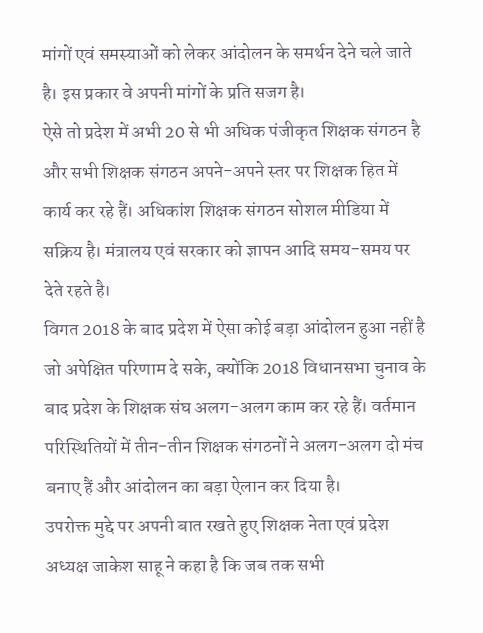मांगों एवं समस्याओं को लेकर आंदोलन के समर्थन देने चले जाते है। इस प्रकार वे अपनी मांगों के प्रति सजग है।
ऐसे तो प्रदेश में अभी 20 से भी अधिक पंजीकृत शिक्षक संगठन है और सभी शिक्षक संगठन अपने-अपने स्तर पर शिक्षक हित में कार्य कर रहे हैं। अधिकांश शिक्षक संगठन सोशल मीडिया में सक्रिय है। मंत्रालय एवं सरकार को ज्ञापन आदि समय-समय पर देते रहते है।
विगत 2018 के बाद प्रदेश में ऐसा कोई बड़ा आंदोलन हुआ नहीं है जो अपेक्षित परिणाम दे सके, क्योंकि 2018 विधानसभा चुनाव के बाद प्रदेश के शिक्षक संघ अलग-अलग काम कर रहे हैं। वर्तमान परिस्थितियों में तीन-तीन शिक्षक संगठनों ने अलग-अलग दो मंच बनाए हैं और आंदोलन का बड़ा ऐलान कर दिया है।
उपरोक्त मुद्दे पर अपनी बात रखते हुए शिक्षक नेता एवं प्रदेश अध्यक्ष जाकेश साहू ने कहा है कि जब तक सभी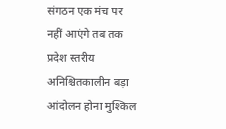संगठन एक मंच पर नहीं आएंगे तब तक प्रदेश स्तरीय अनिश्चितकालीन बड़ा आंदोलन होना मुश्किल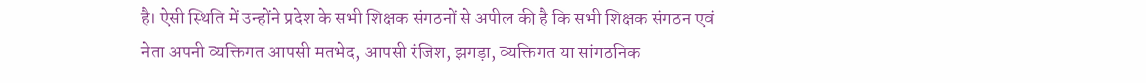है। ऐसी स्थिति में उन्होंने प्रदेश के सभी शिक्षक संगठनों से अपील की है कि सभी शिक्षक संगठन एवं नेता अपनी व्यक्तिगत आपसी मतभेद, आपसी रंजिश, झगड़ा, व्यक्तिगत या सांगठनिक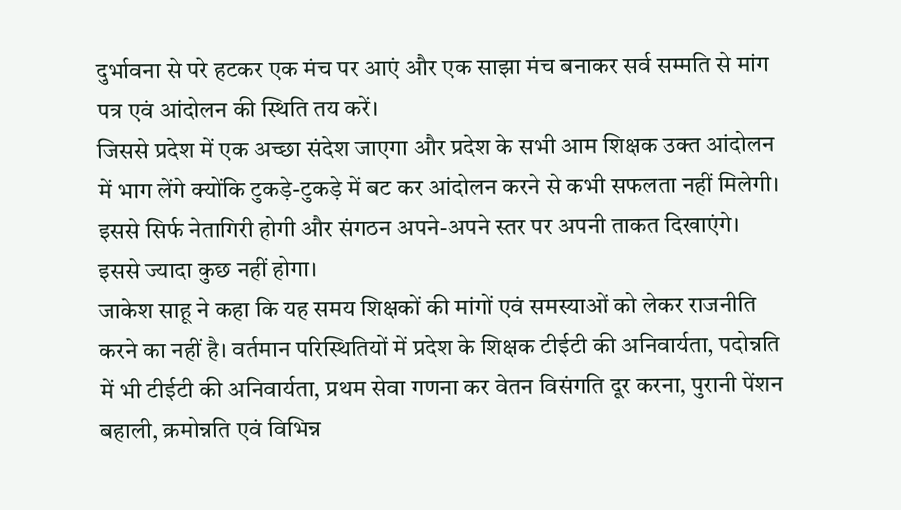दुर्भावना से परे हटकर एक मंच पर आएं और एक साझा मंच बनाकर सर्व सम्मति से मांग पत्र एवं आंदोलन की स्थिति तय करें।
जिससे प्रदेश में एक अच्छा संदेश जाएगा और प्रदेश के सभी आम शिक्षक उक्त आंदोलन में भाग लेंगे क्योंकि टुकड़े-टुकड़े में बट कर आंदोलन करने से कभी सफलता नहीं मिलेगी। इससे सिर्फ नेतागिरी होगी और संगठन अपने-अपने स्तर पर अपनी ताकत दिखाएंगे। इससे ज्यादा कुछ नहीं होगा।
जाकेश साहू ने कहा कि यह समय शिक्षकों की मांगों एवं समस्याओं को लेकर राजनीति करने का नहीं है। वर्तमान परिस्थितियों में प्रदेश के शिक्षक टीईटी की अनिवार्यता, पदोन्नति में भी टीईटी की अनिवार्यता, प्रथम सेवा गणना कर वेतन विसंगति दूर करना, पुरानी पेंशन बहाली, क्रमोन्नति एवं विभिन्न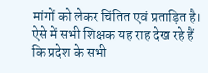मांगों को लेकर चिंतित एवं प्रताड़ित है। ऐसे में सभी शिक्षक यह राह देख रहे हैं कि प्रदेश के सभी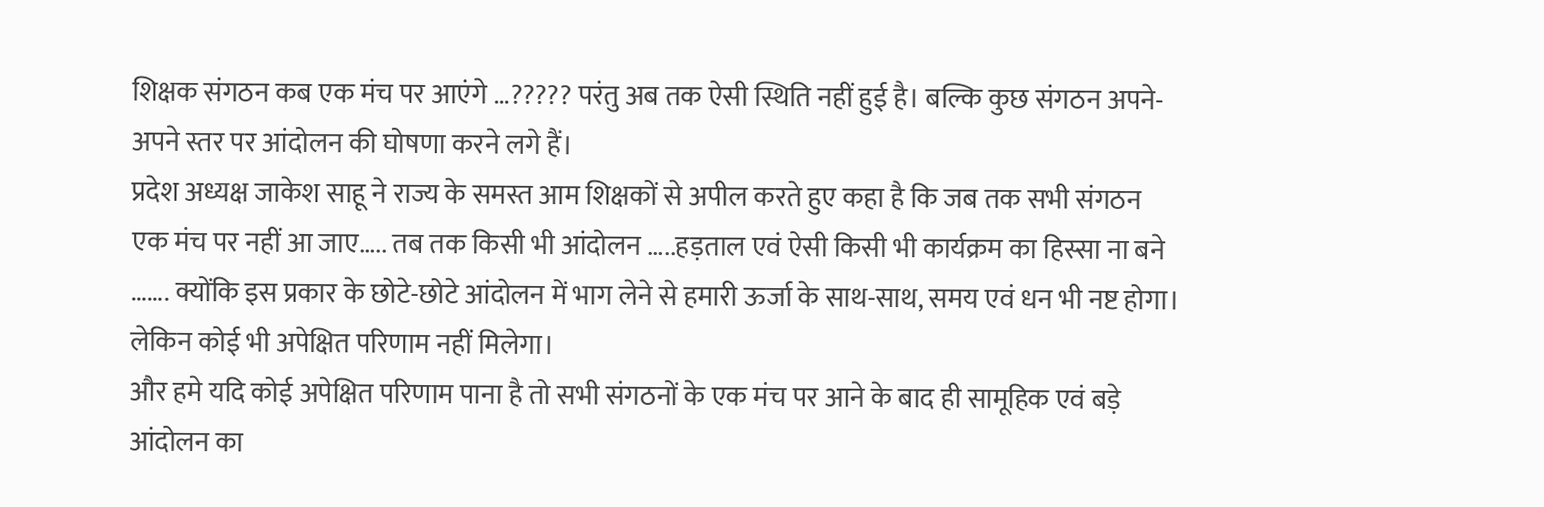शिक्षक संगठन कब एक मंच पर आएंगे …????? परंतु अब तक ऐसी स्थिति नहीं हुई है। बल्कि कुछ संगठन अपने-अपने स्तर पर आंदोलन की घोषणा करने लगे हैं।
प्रदेश अध्यक्ष जाकेश साहू ने राज्य के समस्त आम शिक्षकों से अपील करते हुए कहा है कि जब तक सभी संगठन एक मंच पर नहीं आ जाए….. तब तक किसी भी आंदोलन …..हड़ताल एवं ऐसी किसी भी कार्यक्रम का हिस्सा ना बने ……. क्योंकि इस प्रकार के छोटे-छोटे आंदोलन में भाग लेने से हमारी ऊर्जा के साथ-साथ, समय एवं धन भी नष्ट होगा। लेकिन कोई भी अपेक्षित परिणाम नहीं मिलेगा।
और हमे यदि कोई अपेक्षित परिणाम पाना है तो सभी संगठनों के एक मंच पर आने के बाद ही सामूहिक एवं बड़े आंदोलन का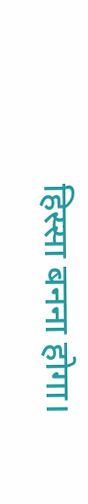हिस्सा बनना होगा।